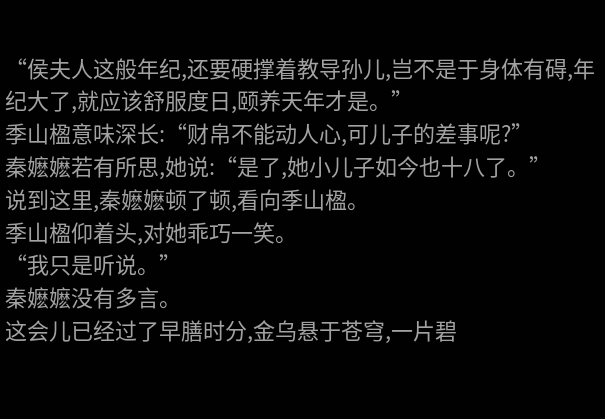“侯夫人这般年纪,还要硬撑着教导孙儿,岂不是于身体有碍,年纪大了,就应该舒服度日,颐养天年才是。”
季山楹意味深长:“财帛不能动人心,可儿子的差事呢?”
秦嬷嬷若有所思,她说:“是了,她小儿子如今也十八了。”
说到这里,秦嬷嬷顿了顿,看向季山楹。
季山楹仰着头,对她乖巧一笑。
“我只是听说。”
秦嬷嬷没有多言。
这会儿已经过了早膳时分,金乌悬于苍穹,一片碧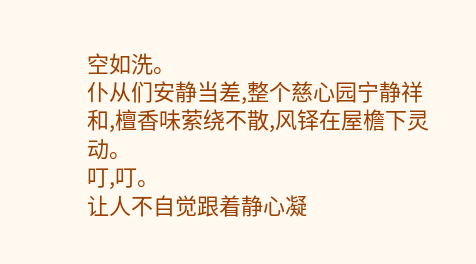空如洗。
仆从们安静当差,整个慈心园宁静祥和,檀香味萦绕不散,风铎在屋檐下灵动。
叮,叮。
让人不自觉跟着静心凝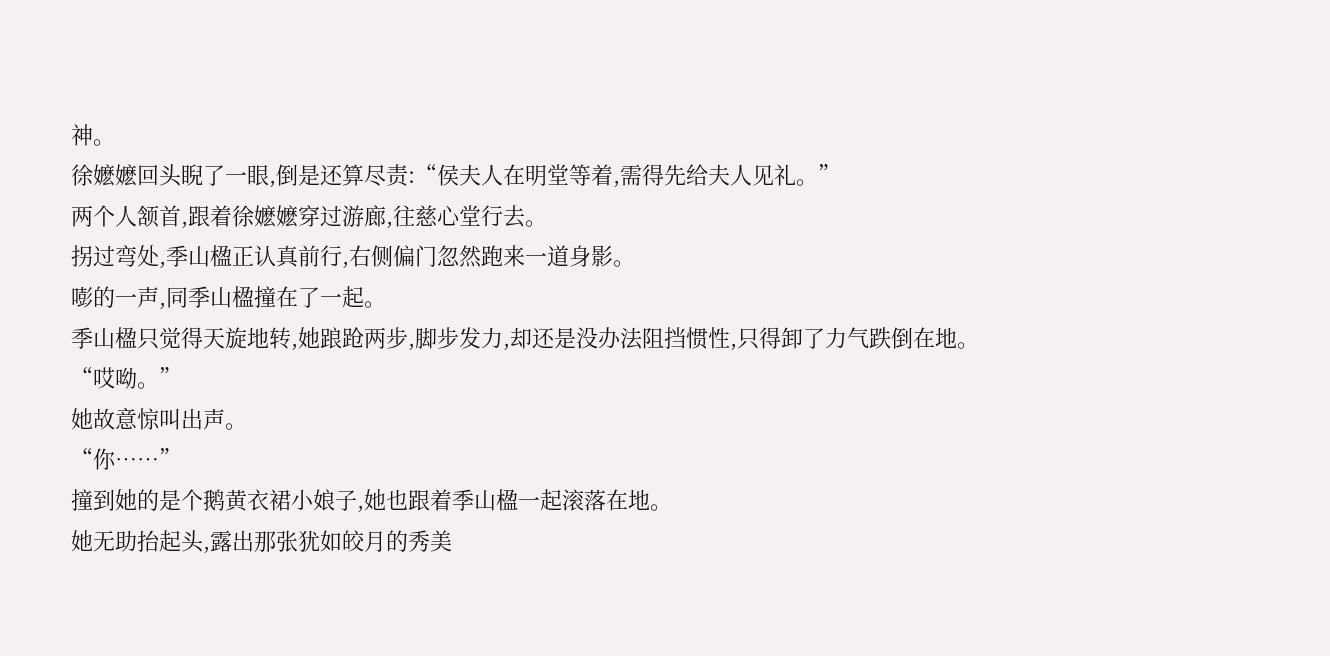神。
徐嬷嬷回头睨了一眼,倒是还算尽责:“侯夫人在明堂等着,需得先给夫人见礼。”
两个人颔首,跟着徐嬷嬷穿过游廊,往慈心堂行去。
拐过弯处,季山楹正认真前行,右侧偏门忽然跑来一道身影。
嘭的一声,同季山楹撞在了一起。
季山楹只觉得天旋地转,她踉跄两步,脚步发力,却还是没办法阻挡惯性,只得卸了力气跌倒在地。
“哎呦。”
她故意惊叫出声。
“你……”
撞到她的是个鹅黄衣裙小娘子,她也跟着季山楹一起滚落在地。
她无助抬起头,露出那张犹如皎月的秀美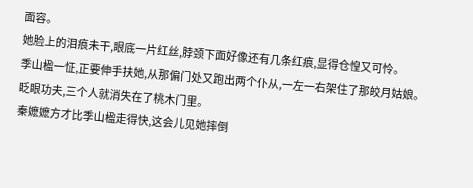面容。
她脸上的泪痕未干,眼底一片红丝,脖颈下面好像还有几条红痕,显得仓惶又可怜。
季山楹一怔,正要伸手扶她,从那偏门处又跑出两个仆从,一左一右架住了那皎月姑娘。
眨眼功夫,三个人就消失在了桃木门里。
秦嬷嬷方才比季山楹走得快,这会儿见她摔倒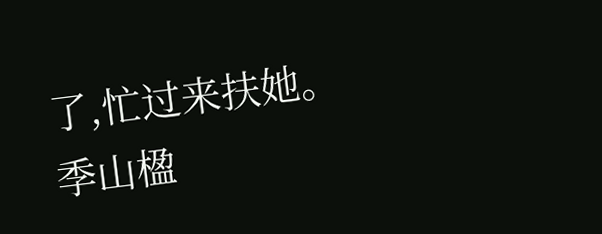了,忙过来扶她。
季山楹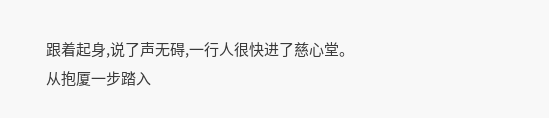跟着起身,说了声无碍,一行人很快进了慈心堂。
从抱厦一步踏入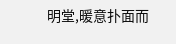明堂,暖意扑面而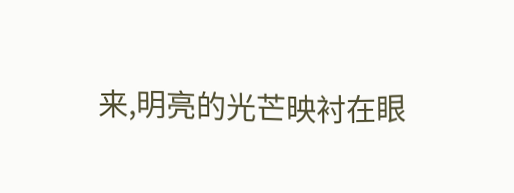来,明亮的光芒映衬在眼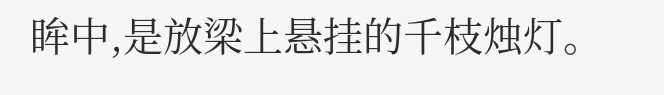眸中,是放梁上悬挂的千枝烛灯。